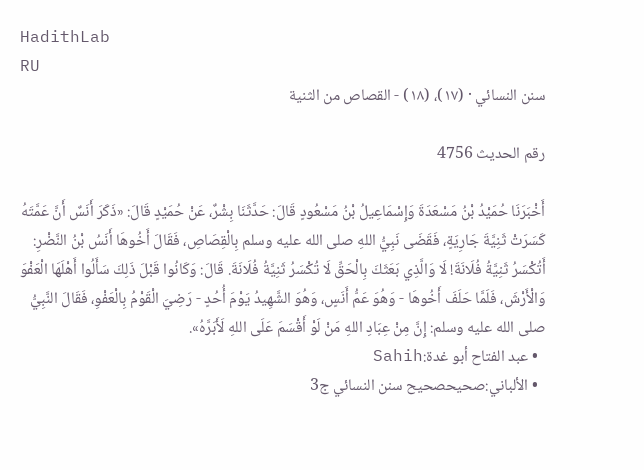HadithLab
RU
سنن النسائي · (١٧)، (١٨) - القصاص من الثنية

رقم الحديث 4756

أَخْبَرَنَا حُمَيْدُ بْنُ مَسْعَدَةَ وَإِسْمَاعِيلُ بْنُ مَسْعُودٍ قَالَ: حَدَّثَنَا بِشْرٌ، عَنْ حُمَيْدٍ قَالَ: «ذَكَرَ أَنَسٌ أَنَّ عَمَّتَهُ كَسَرَتْ ثَنِيَّةَ جَارِيَةٍ، فَقَضَى نَبِيُّ اللهِ صلى الله عليه وسلم بِالْقِصَاصِ، فَقَالَ أَخُوهَا أَنَسُ بْنُ النَّضْرِ: أَتُكْسَرُ ثَنِيَّةُ فُلَانَةَ! لَا وَالَّذِي بَعَثَكَ بِالْحَقِّ لَا تُكْسَرُ ثَنِيَّةُ فُلَانَةَ. قَالَ: وَكَانُوا قَبْلَ ذَلِكَ سَأَلُوا أَهْلَهَا الْعَفْوَ وَالْأَرْشَ، فَلَمَّا حَلَفَ أَخُوهَا - وَهُوَ عَمُّ أَنَسٍ، وَهُوَ الشَّهِيدُ يَوْمَ أُحُدٍ - رَضِيَ الْقَوْمُ بِالْعَفْوِ، فَقَالَ النَّبِيُّ صلى الله عليه وسلم: إِنَّ مِنْ عِبَادِ اللهِ مَنْ لَوْ أَقْسَمَ عَلَى اللهِ لَأَبَرَّهُ».
  • عبد الفتاح أبو غدة:Sahih
  • الألباني:صحيحصحيح سنن النسائي ج3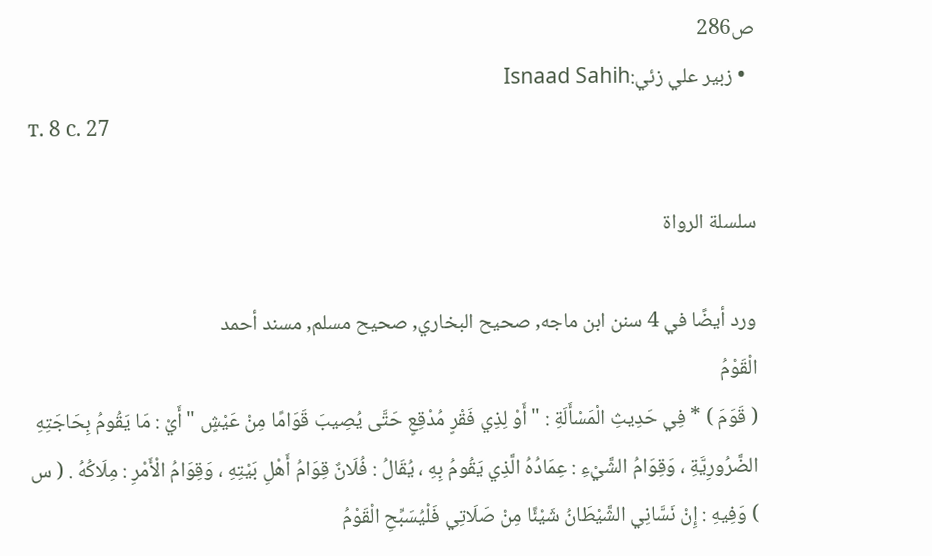ص286
  • زبير علي زئي:Isnaad Sahih
т. 8 с. 27

سلسلة الرواة

ورد أيضًا في 4 سنن ابن ماجه, صحيح البخاري, صحيح مسلم, مسند أحمد
الْقَوْمُ
( قَوَمَ ) * فِي حَدِيثِ الْمَسْأَلَةِ : " أَوْ لِذِي فَقْرٍ مُدْقِعٍ حَتَّى يُصِيبَ قَوَامًا مِنْ عَيْشٍ " أَيْ : مَا يَقُومُ بِحَاجَتِهِ الضَّرُورِيَّةِ ، وَقِوَامُ الشَّيْءِ : عِمَادُهُ الَّذِي يَقُومُ بِهِ ، يُقَالُ : فُلَانٌ قِوَامُ أَهْلِ بَيْتِهِ ، وَقِوَامُ الْأَمْرِ : مِلَاكُهُ . ( س ) وَفِيهِ : إِنْ نَسَّانِي الشَّيْطَانُ شَيْئًا مِنْ صَلَاتِي فَلْيُسَبِّحِ الْقَوْمُ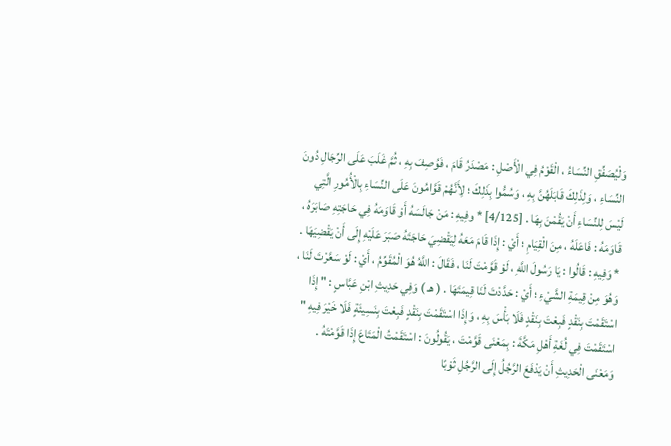وَلْيُصَفِّقِ النِّسَاءُ ، الْقَوْمُ فِي الْأَصْلِ : مَصْدَرُ قَامَ ، فَوُصِفَ بِهِ ، ثُمَّ غَلَبَ عَلَى الرِّجَالِ دُونَ النِّسَاءِ ، وَلِذَلِكَ قَابَلَهُنَّ بِهِ ، وَسُمُّوا بِذَلِكَ ؛ لِأَنَّهُمْ قَوَّامُونَ عَلَى النِّسَاءِ بِالْأُمُورِ الَّتِي لَيْسَ لِلنِّسَاءِ أَنْ يَقُمْنَ بِهَا . [4/125] * وفِيهِ : مَنْ جَالَسَهُ أَوْ قَاوَمَهُ فِي حَاجَتِهِ صَابَرَهُ ، قَاوَمَهُ : فَاعَلَهُ ، مِنَ الْقِيَامِ ؛ أَيْ : إِذَا قَامَ مَعَهُ لِيَقْضِيَ حَاجَتَهُ صَبَرَ عَلَيْهِ إِلَى أَنْ يَقْضِيَهَا . * وَفِيهِ : قَالُوا : يَا رَسُولَ اللَّهِ ، لَوْ قَوَّمْتَ لَنَا ، فَقَالَ : اللَّهُ هُوَ الْمُقَوِّمُ ، أَيْ : لَوْ سَعَّرْتَ لَنَا ، وَهُوَ مِنْ قِيمَةِ الشَّيْءِ ؛ أَيْ : حَدَّدْتَ لَنَا قِيمَتَهَا . ( هـ ) وَفِي حَدِيثِ ابْنِ عَبَّاسٍ : " إِذَا اسْتَقَمْتَ بِنَقْدٍ فَبِعْتَ بِنَقْدٍ فَلَا بَأْسَ بِهِ ، وَإِذَا اسْتَقَمْتَ بِنَقْدٍ فَبِعْتَ بِنَسِيئَةٍ فَلَا خَيْرَ فِيهِ " اسْتَقَمْتَ فِي لُغَةِ أَهْلِ مَكَّةَ : بِمَعْنَى قَوَّمْتَ ، يَقُولُونَ : اسْتَقَمْتُ الْمَتَاعَ إِذَا قَوَّمْتَهُ . وَمَعْنَى الْحَدِيثِ أَنْ يَدْفَعَ الرَّجُلُ إِلَى الرَّجُلِ ثَوْبًا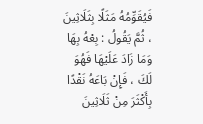فَيُقَوِّمُهُ مَثَلًا بِثَلَاثِينَ ، ثُمَّ يَقُولُ : بِعْهُ بِهَا وَمَا زَادَ عَلَيْهَا فَهُوَ لَكَ ، فَإِنْ بَاعَهُ نَقْدًا بِأَكْثَرَ مِنْ ثَلَاثِينَ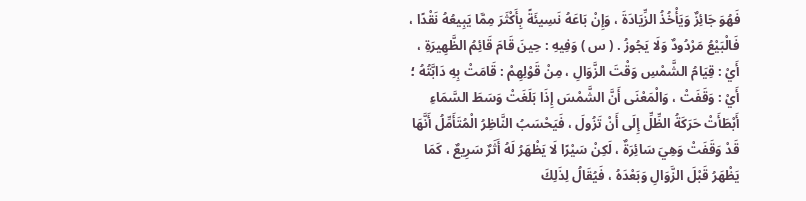فَهُوَ جَائِزٌ وَيَأْخُذُ الزِّيَادَةَ ، وَإِنْ بَاعَهُ نَسِيئَةً بِأَكْثَرَ مِمَّا يَبِيعُهُ نَقْدًا ، فَالْبَيْعُ مَرْدُودٌ وَلَا يَجُوزُ . ( س ) وَفِيهِ : حِينَ قَامَ قَائِمُ الظَّهِيرَةِ ، أَيْ : قِيَامُ الشَّمْسِ وَقْتَ الزَّوَالِ ، مِنْ قَوْلِهِمْ : قَامَتْ بِهِ دَابَّتُهُ ؛ أَيْ : وَقَفَتْ ، وَالْمَعْنَى أَنَّ الشَّمْسَ إِذَا بَلَغَتْ وَسَطَ السَّمَاءِ أَبْطَأَتْ حَرَكَةُ الظِّلِّ إِلَى أَنْ تَزُولَ ، فَيَحْسَبُ النَّاظِرُ الْمُتَأَمِّلُ أَنَّهَا قَدْ وَقَفَتْ وَهِيَ سَائِرَةٌ ، لَكِنْ سَيْرًا لَا يَظْهَرُ لَهُ أَثَرٌ سَرِيعٌ ، كَمَا يَظْهَرُ قَبْلَ الزَّوَالِ وَبَعْدَهُ ، فَيُقَالُ لِذَلِكَ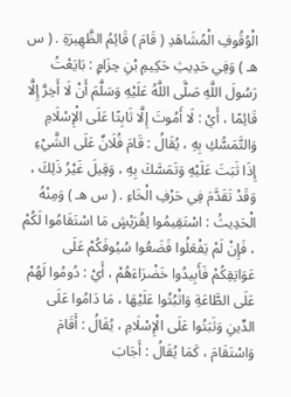الْوُقُوفِ الْمُشَاهَدِ ( قَامَ ) قَائِمُ الظَّهِيرَةِ . ( س هـ ) وَفِي حَدِيثِ حَكِيمِ بْنِ حِزَامٍ : بَايَعْتُ رَسُولَ اللَّهِ صَلَّى اللَّهُ عَلَيْهِ وَسَلَّمَ أَنْ لَا أَخِرَّ إِلَّا قَائِمًا ، أَيْ : لَا أَمُوتَ إِلَّا ثَابِتًا عَلَى الْإِسْلَامِ وَالتَّمَسُّكِ بِهِ ، يُقَالُ : قَامَ فُلَانٌ عَلَى الشَّيْءِ إِذَا ثَبَتَ عَلَيْهِ وَتَمَسَّكَ بِهِ ، وَقِيلَ غَيْرُ ذَلِكَ ، وَقَدْ تَقَدَّمَ فِي حَرْفِ الْخَاءِ . ( س هـ ) وَمِنْهُ الْحَدِيثُ : اسْتَقِيمُوا لِقُرَيْشٍ مَا اسْتَقَامُوا لَكُمْ ، فَإِنْ لَمْ يَفْعَلُوا فَضَعُوا سُيُوفَكُمْ عَلَى عَوَاتِقِكُمْ فَأَبِيدُوا خَضْرَاءَهُمْ ، أَيْ : دُومُوا لَهُمْ عَلَى الطَّاعَةِ وَاثْبُتُوا عَلَيْهَا ، مَا دَامُوا عَلَى الدِّينِ وَثَبَتُوا عَلَى الْإِسْلَامِ ، يُقَالُ : أَقَامَ وَاسْتَقَامَ ، كَمَا يُقَالُ : أَجَابَ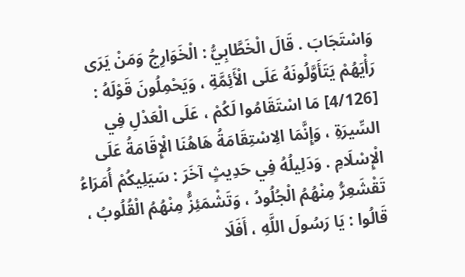وَاسْتَجَابَ . قَالَ الْخَطَّابِيُّ : الْخَوَارِجُ وَمَنْ يَرَى رَأْيَهُمْ يَتَأَوَّلُونَهُ عَلَى الْأَئِمَّةِ ، وَيَحْمِلُونَ قَوْلَهُ : [4/126] مَا اسْتَقَامُوا لَكُمْ ، عَلَى الْعَدْلِ فِي السِّيرَةِ ، وَإِنَّمَا الِاسْتِقَامَةُ هَاهُنَا الْإِقَامَةُ عَلَى الْإِسْلَامِ . وَدَلِيلُهُ فِي حَدِيثٍ آخَرَ : سَيَلِيكُمْ أُمَرَاءُ تَقْشَعِرُّ مِنْهُمُ الْجُلُودُ ، وَتَشْمَئِزُّ مِنْهُمُ الْقُلُوبُ ، قَالُوا : يَا رَسُولَ اللَّهِ ، أَفَلَا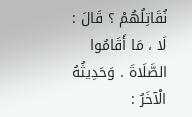نُقَاتِلُهُمْ ؟ قَالَ : لَا ، مَا أَقَامُوا الصَّلَاةَ . وَحَدِيثُهُ الْآخَرُ :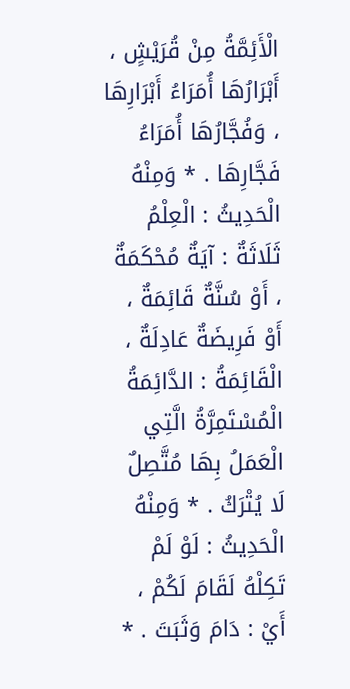الْأَئِمَّةُ مِنْ قُرَيْشٍ ، أَبْرَارُهَا أُمَرَاءُ أَبْرَارِهَا ، وَفُجَّارُهَا أُمَرَاءُ فَجَّارِهَا . * وَمِنْهُ الْحَدِيثُ : الْعِلْمُ ثَلَاثَةٌ : آيَةٌ مُحْكَمَةٌ ، أَوْ سُنَّةٌ قَائِمَةٌ ، أَوْ فَرِيضَةٌ عَادِلَةٌ ، الْقَائِمَةُ : الدَّائِمَةُ الْمُسْتَمِرَّةُ الَّتِي الْعَمَلُ بِهَا مُتَّصِلٌ لَا يُتْرَكُ . * وَمِنْهُ الْحَدِيثُ : لَوْ لَمْ تَكِلْهُ لَقَامَ لَكُمْ ، أَيْ : دَامَ وَثَبَتَ . *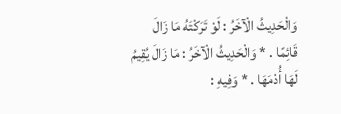وَالْحَدِيثُ الْآخَرُ : لَوْ تَرَكْتَهُ مَا زَالَ قَائِمًا . * وَالْحَدِيثُ الْآخَرُ : مَا زَالَ يُقِيمُ لَهَا أُدْمَهَا . * وَفِيهِ :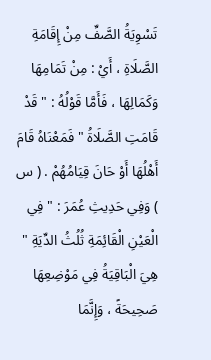تَسْوِيَةُ الصَّفِّ مِنْ إِقَامَةِ الصَّلَاةِ ، أَيْ : مِنْ تَمَامِهَا وَكَمَالِهَا ، فَأَمَّا قَوْلُهُ : " قَدْ قَامَتِ الصَّلَاةُ " فَمَعْنَاهُ قَامَ أَهْلُهَا أَوْ حَانَ قِيَامُهُمْ . ( س ) وَفِي حَدِيثِ عُمَرَ : " فِي الْعَيْنِ الْقَائِمَةِ ثُلُثُ الدِّيَةِ " هِيَ الْبَاقِيَةُ فِي مَوْضِعِهَا صَحِيحَةً ، وَإِنَّمَا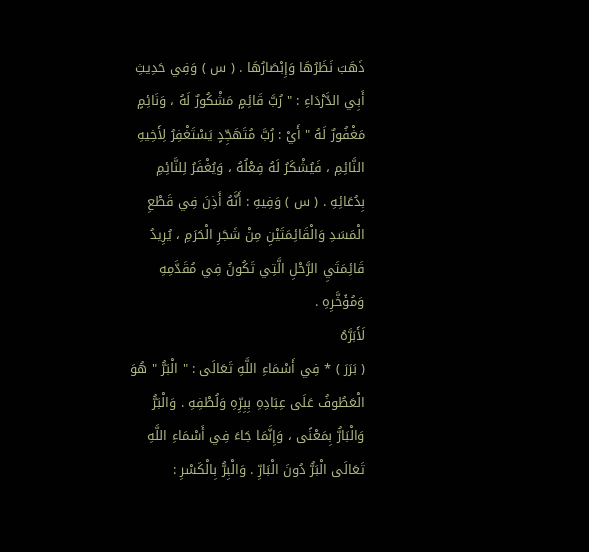ذَهَبَ نَظَرُهَا وَإِبْصَارُهَا . ( س ) وَفِي حَدِيثِ أَبِي الدَّرْدَاءِ : " رُبَّ قَائِمٍ مَشْكُورٌ لَهُ ، وَنَائِمٍ مَغْفُورٌ لَهُ " أَيْ : رُبَّ مُتَهَجِّدٍ يَسْتَغْفِرُ لِأَخِيهِ النَّائِمِ ، فَيُشْكَرُ لَهُ فِعْلُهُ ، وَيُغْفَرُ لِلنَّائِمِ بِدُعَائِهِ . ( س ) وَفِيهِ : أَنَّهُ أَذِنَ فِي قَطْعِ الْمَسَدِ وَالْقَائِمَتَيْنِ مِنْ شَجَرِ الْحَرَمِ ، يُرِيدُ قَائِمَتَيِ الرَّحْلِ الَّتِي تَكُونُ فِي مُقَدَّمِهِ وَمُؤَخَّرِهِ .
لَأَبَرَّهُ
( بَرَرَ ) * فِي أَسْمَاءِ اللَّهِ تَعَالَى : " الْبَرُّ " هُوَ الْعَطُوفُ عَلَى عِبَادِهِ بِبِرِّهِ وَلُطْفِهِ . وَالْبَرُّ وَالْبَارُّ بِمَعْنًى ، وَإِنَّمَا جَاءَ فِي أَسْمَاءِ اللَّهِ تَعَالَى الْبَرُّ دُونَ الْبَارِّ . وَالْبِرُّ بِالْكَسْرِ :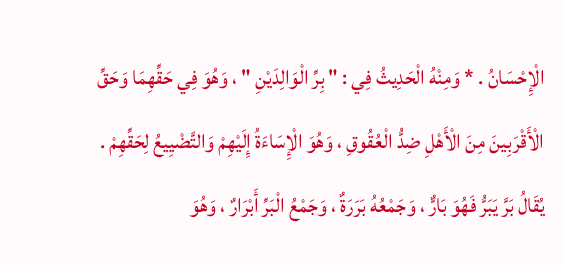الْإِحْسَانُ . * وَمِنْهُ الْحَدِيثُ فِي : " بِرِّ الْوَالِدَيْنِ " ، وَهُوَ فِي حَقِّهِمَا وَحَقِّ الْأَقْرَبِينَ مِنَ الْأَهْلِ ضِدُّ الْعُقُوقِ ، وَهُوَ الْإِسَاءَةُ إِلَيْهِمْ وَالتَّضْيِيعُ لِحَقِّهِمْ . يُقَالُ بَرَّ يَبَرُّ فَهُوَ بَارٌّ ، وَجَمْعُهُ بَرَرَةٌ ، وَجَمْعُ الْبَرِّ أَبْرَارٌ ، وَهُوَ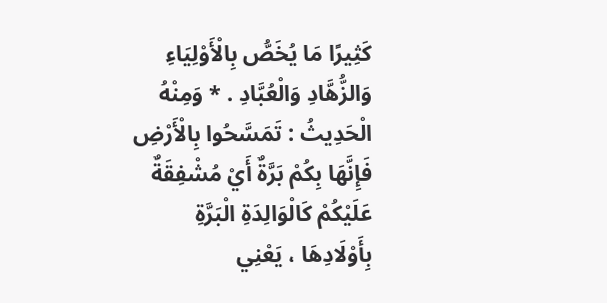كَثِيرًا مَا يُخَصُّ بِالْأَوْلِيَاءِ وَالزُّهَّادِ وَالْعُبَّادِ . * وَمِنْهُ الْحَدِيثُ : تَمَسَّحُوا بِالْأَرْضِ فَإِنَّهَا بِكُمْ بَرَّةٌ أَيْ مُشْفِقَةٌ عَلَيْكُمْ كَالْوَالِدَةِ الْبَرَّةِ بِأَوْلَادِهَا ، يَعْنِي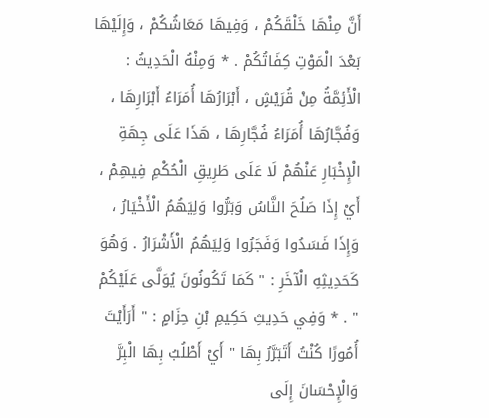أَنَّ مِنْهَا خَلْقَكُمْ ، وَفِيهَا مَعَاشُكُمْ ، وَإِلَيْهَا بَعْدَ الْمَوْتِ كِفَاتُكُمْ . * وَمِنْهُ الْحَدِيثُ : الْأَئِمَّةُ مِنْ قُرَيْشٍ ، أَبْرَارُهَا أُمَرَاءُ أَبْرَارِهَا ، وَفُجَّارُهَا أُمَرَاءُ فُجَّارِهَا ، هَذَا عَلَى جِهَةِ الْإِخْبَارِ عَنْهُمْ لَا عَلَى طَرِيقِ الْحُكْمِ فِيهِمْ ، أَيْ إِذَا صَلُحَ النَّاسُ وَبَرُّوا وَلِيَهُمُ الْأَخْيَارُ ، وَإِذَا فَسَدُوا وَفَجَرُوا وَلِيَهُمُ الْأَشْرَارُ . وَهُوَ كَحَدِيثِهِ الْآخَرِ : " كَمَا تَكُونُونَ يُوَلَّى عَلَيْكُمْ " . * وَفِي حَدِيثِ حَكِيمِ بْنِ حِزَامٍ : " أَرَأَيْتَ أُمُورًا كُنْتُ أَتَبَرَّرُ بِهَا " أَيْ أَطْلُبُ بِهَا الْبِرَّ وَالْإِحْسَانَ إِلَى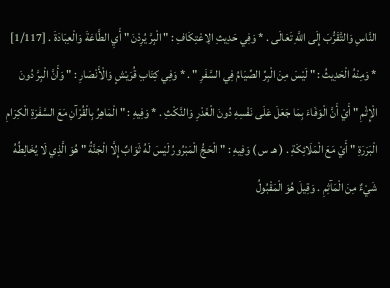النَّاسِ وَالتَّقَرُّبَ إِلَى اللَّهِ تَعَالَى . * وَفِي حَدِيثِ الِاعْتِكَافِ : " الْبِرَّ يُرِدْنَ " أَيِ الطَّاعَةَ وَالْعِبَادَةَ . [1/117] * وَمِنْهُ الْحَدِيثُ : " لَيْسَ مِنَ الْبِرِّ الصِّيَامُ فِي السَّفَرِ " . * وَفِي كِتَابِ قُرَيْشٍ وَالْأَنْصَارِ : " وَأَنَّ الْبِرَّ دُونَ الْإِثْمِ " أَيْ أَنَّ الْوَفَاءَ بِمَا جَعَلَ عَلَى نَفْسِهِ دُونَ الْغَدْرِ وَالنَّكْثِ . * وَفِيهِ : " الْمَاهِرُ بِالْقُرْآنِ مَعَ السَّفَرَةِ الْكِرَامِ الْبَرَرَةِ " أَيْ مَعَ الْمَلَائِكَةِ . ( هـ س ) وَفِيهِ : " الْحَجُّ الْمَبْرُورُ لَيْسَ لَهُ ثَوَابٌ إِلَّا الْجَنَّةُ " هُوَ الَّذِي لَا يُخَالِطُهُ شَيْءٌ مِنَ الْمَآثِمِ . وَقِيلَ هُوَ الْمَقْبُولُ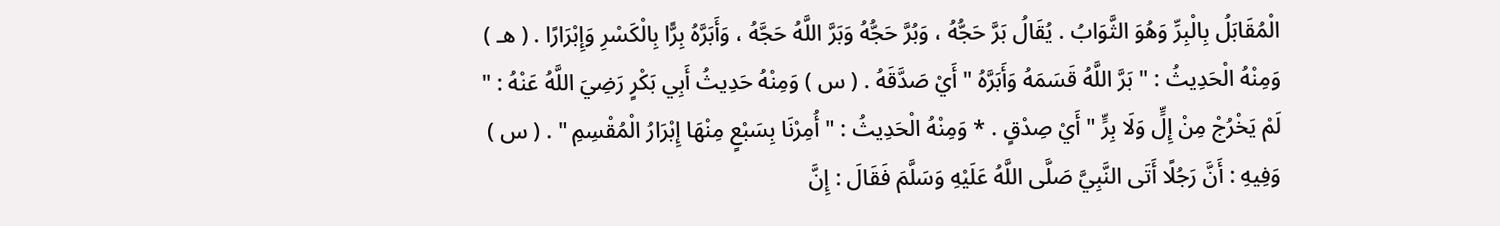الْمُقَابَلُ بِالْبِرِّ وَهُوَ الثَّوَابُ . يُقَالُ بَرَّ حَجُّهُ ، وَبُرَّ حَجُّهُ وَبَرَّ اللَّهُ حَجَّهُ ، وَأَبَرَّهُ بِرًّا بِالْكَسْرِ وَإِبْرَارًا . ( هـ ) وَمِنْهُ الْحَدِيثُ : " بَرَّ اللَّهُ قَسَمَهُ وَأَبَرَّهُ " أَيْ صَدَّقَهُ . ( س ) وَمِنْهُ حَدِيثُ أَبِي بَكْرٍ رَضِيَ اللَّهُ عَنْهُ : " لَمْ يَخْرُجْ مِنْ إِلٍّ وَلَا بِرٍّ " أَيْ صِدْقٍ . * وَمِنْهُ الْحَدِيثُ : " أُمِرْنَا بِسَبْعٍ مِنْهَا إِبْرَارُ الْمُقْسِمِ " . ( س ) وَفِيهِ : أَنَّ رَجُلًا أَتَى النَّبِيَّ صَلَّى اللَّهُ عَلَيْهِ وَسَلَّمَ فَقَالَ : إِنَّ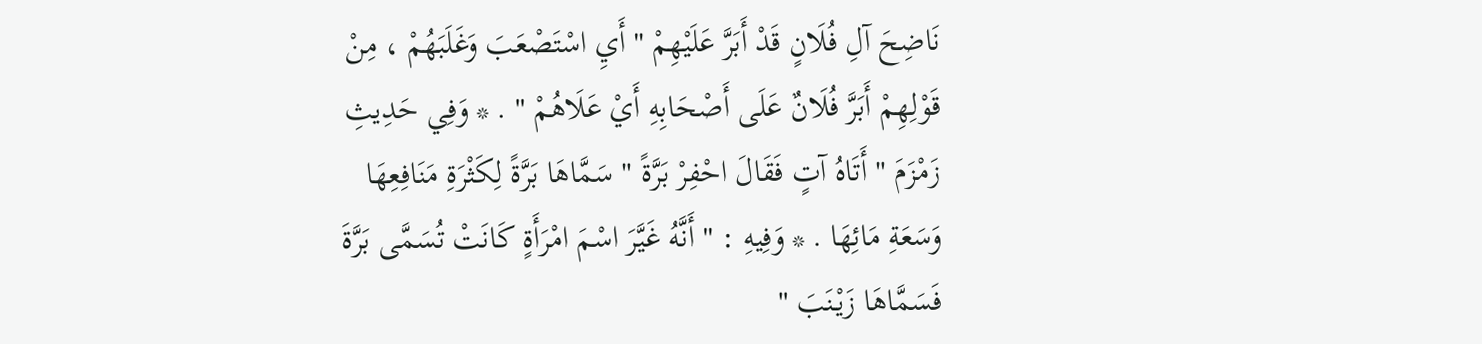نَاضِحَ آلِ فُلَانٍ قَدْ أَبَرَّ عَلَيْهِمْ " أَيِ اسْتَصْعَبَ وَغَلَبَهُمْ ، مِنْ قَوْلِهِمْ أَبَرَّ فُلَانٌ عَلَى أَصْحَابِهِ أَيْ عَلَاهُمْ " . * وَفِي حَدِيثِ زَمْزَمَ " أَتَاهُ آتٍ فَقَالَ احْفِرْ بَرَّةً " سَمَّاهَا بَرَّةً لِكَثْرَةِ مَنَافِعِهَا وَسَعَةِ مَائِهَا . * وَفِيهِ : " أَنَّهُ غَيَّرَ اسْمَ امْرَأَةٍ كَانَتْ تُسَمَّى بَرَّةَ فَسَمَّاهَا زَيْنَبَ "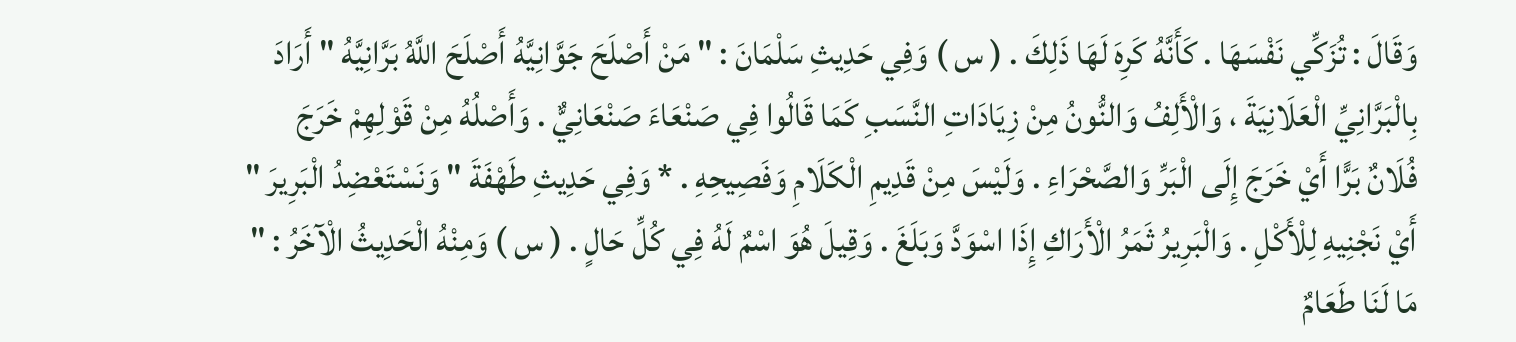وَقَالَ : تُزَكِّي نَفْسَهَا . كَأَنَّهُ كَرِهَ لَهَا ذَلِكَ . ( س ) وَفِي حَدِيثِ سَلْمَانَ : " مَنْ أَصْلَحَ جَوَّانِيَّهُ أَصْلَحَ اللَّهُ بَرَّانِيَّهُ " أَرَادَ بِالْبَرَّانِيِّ الْعَلَانِيَةَ ، وَالْأَلِفُ وَالنُّونُ مِنْ زِيَادَاتِ النَّسَبِ كَمَا قَالُوا فِي صَنْعَاءَ صَنْعَانِيٌّ . وَأَصْلُهُ مِنْ قَوْلِهِمْ خَرَجَ فُلَانٌ بَرًّا أَيْ خَرَجَ إِلَى الْبَرِّ وَالصَّحْرَاءِ . وَلَيْسَ مِنْ قَدِيمِ الْكَلَامِ وَفَصِيحِهِ . * وَفِي حَدِيثِ طَهْفَةَ " وَنَسْتَعْضِدُ الْبَرِيرَ " أَيْ نَجْنِيهِ لِلْأَكْلِ . وَالْبَرِيرُ ثَمَرُ الْأَرَاكِ إِذَا اسْوَدَّ وَبَلَغَ . وَقِيلَ هُوَ اسْمٌ لَهُ فِي كُلِّ حَالٍ . ( س ) وَمِنْهُ الْحَدِيثُ الْآخَرُ : " مَا لَنَا طَعَامٌ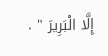إِلَّا الْبَرِيرَ " .